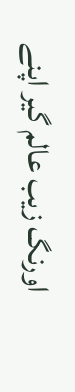اورنگ زیب عالم گیر اپنے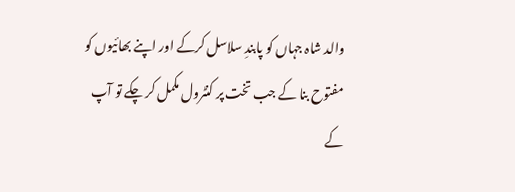والد شاہ جہاں کو پابندِ سلاسل کرکے اور اپنے بھائیوں کو مفتوح بنا کے جب تخت پر کنٹرول مکمل کر چکے تو آپ کے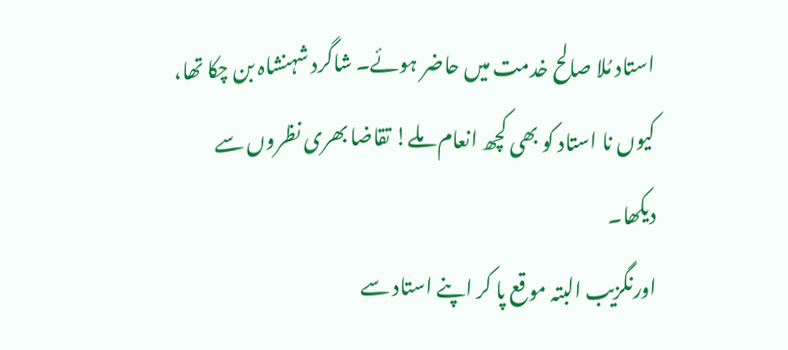استاد مُلا صالح خدمت میں حاضر ہوئے۔ شاگرد شہنشاہ بن چکا تھا، کیوں نا استاد کو بھی کچھ انعام ملے! تقاضا بھری نظروں سے دیکھا۔
اورنگزیب البتہ موقع پا کر اپنے استاد سے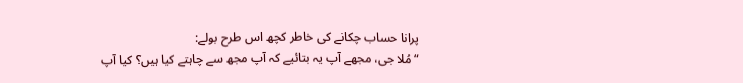پرانا حساب چکانے کی خاطر کچھ اس طرح بولے:
“مُلا جی، مجھے آپ یہ بتائیے کہ آپ مجھ سے چاہتے کیا ہیں؟ کیا آپ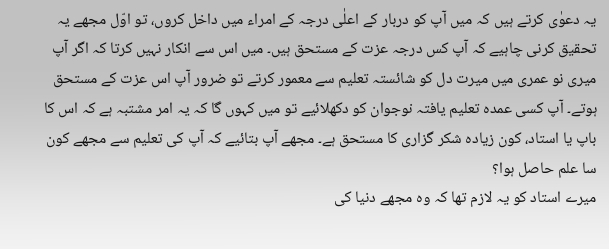یہ دعوٰی کرتے ہیں کہ میں آپ کو دربار کے اعلٰی درجہ کے امراء میں داخل کروں، تو اوّل مجھے یہ تحقیق کرنی چاہیے کہ آپ کس درجہ عزت کے مستحق ہیں۔ میں اس سے انکار نہیں کرتا کہ اگر آپ میری نو عمری میں میرت دل کو شائستہ تعلیم سے معمور کرتے تو ضرور آپ اس عزت کے مستحق ہوتے۔ آپ کسی عمدہ تعلیم یافتہ نوجوان کو دکھلائیے تو میں کہوں گا کہ یہ امر مشتبہ ہے کہ اس کا باپ یا استاد، کون زیادہ شکر گزاری کا مستحق ہے۔ مجھے آپ بتائیے کہ آپ کی تعلیم سے مجھے کون سا علم حاصل ہوا؟
میرے استاد کو یہ لازم تھا کہ وہ مجھے دنیا کی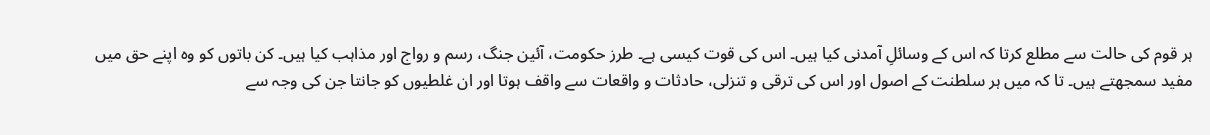ہر قوم کی حالت سے مطلع کرتا کہ اس کے وسائلِ آمدنی کیا ہیں۔ اس کی قوت کیسی ہے۔ طرز حکومت، آئین جنگ، رسم و رواج اور مذاہب کیا ہیں۔ کن باتوں کو وہ اپنے حق میں مفید سمجھتے ہیں۔ تا کہ میں ہر سلطنت کے اصول اور اس کی ترقی و تنزلی، حادثات و واقعات سے واقف ہوتا اور ان غلطیوں کو جانتا جن کی وجہ سے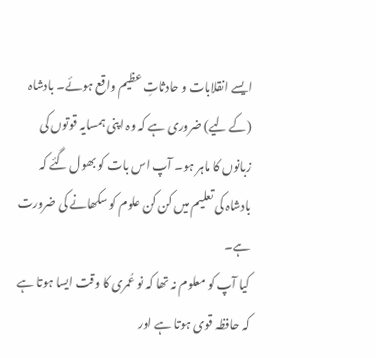ایسے انقلابات و حادثاتِ عظیم واقع ہوئے۔ بادشاہ (کے لیے) ضروری ہے کہ وہ اپنی ہمسایہ قوتوں کی زبانوں کا ماہر ہو۔ آپ اس بات کو بھول گئے کہ بادشاہ کی تعلیم میں کن کن علوم کو سکھانے کی ضرورت ہے۔
کیا آپ کو معلوم نہ تھا کہ نو عُمری کا وقت ایسا ہوتا ہے کہ حافظہ قوی ہوتا ہے اور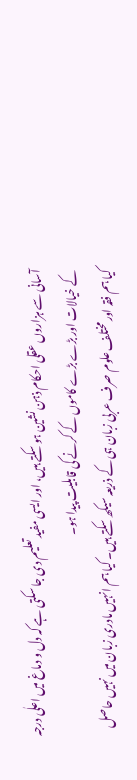آسانی سے ہزاروں عقلی احکام ذہن نشین ہو سکتے ہیں، اور ایسی مفید تعلیم دی جا سکتی ہے کہ دل و دماغ میں اعلٰی درجہ کے خیالات اور بڑے بڑے کاموں کے کرنے کی قابلیت پیدا ہو۔
کیا ہم فقہ اور مختلف علوم صرف عربی زبان ہی کے ذریعہ سیکھ سکتے ہیں۔ کیا ہم انہیں مادری زبان میں نہیں حاصل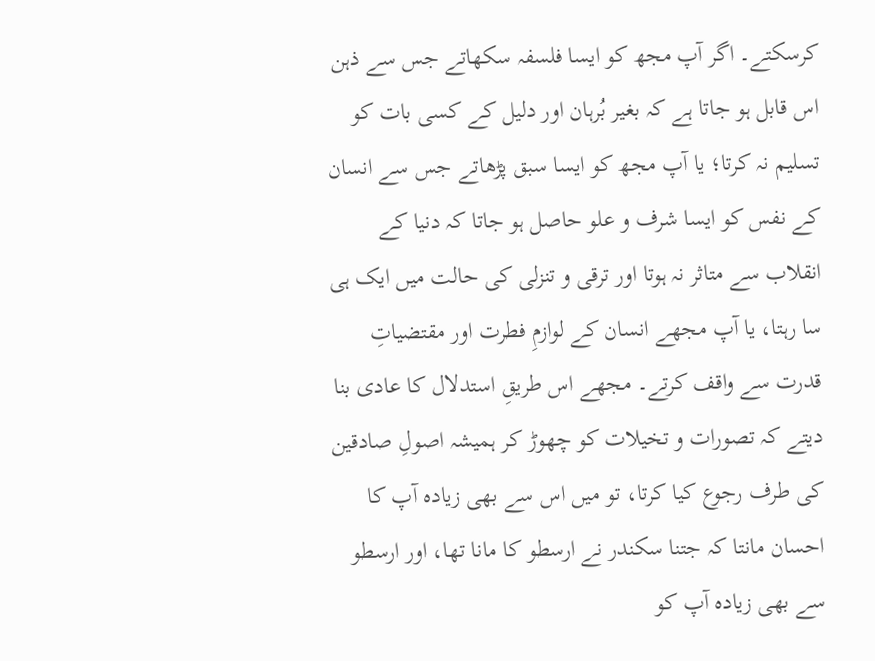کرسکتے۔ اگر آپ مجھ کو ایسا فلسفہ سکھاتے جس سے ذہن اس قابل ہو جاتا ہے کہ بغیر بُرہان اور دلیل کے کسی بات کو تسلیم نہ کرتا؛ یا آپ مجھ کو ایسا سبق پڑھاتے جس سے انسان کے نفس کو ایسا شرف و علو حاصل ہو جاتا کہ دنیا کے انقلاب سے متاثر نہ ہوتا اور ترقی و تنزلی کی حالت میں ایک ہی سا رہتا، یا آپ مجھے انسان کے لوازمِ فطرت اور مقتضیاتِ قدرت سے واقف کرتے۔ مجھے اس طریقِ استدلال کا عادی بنا دیتے کہ تصورات و تخیلات کو چھوڑ کر ہمیشہ اصولِ صادقین کی طرف رجوع کیا کرتا، تو میں اس سے بھی زیادہ آپ کا احسان مانتا کہ جتنا سکندر نے ارسطو کا مانا تھا، اور ارسطو سے بھی زیادہ آپ کو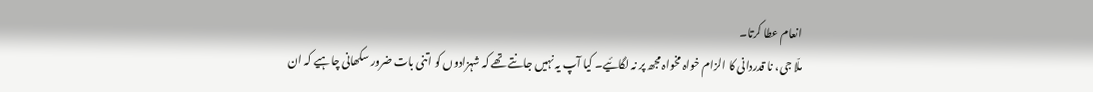انعام عطا کرتا۔
ملّا جی، نا قدردانی کا الزام خواہ مخواہ مجھ پر نہ لگائیے۔ کیا آپ یہ نہیں جانتے تھے کہ شہزادوں کو اتنی بات ضرور سکھانی چاہیے کہ ان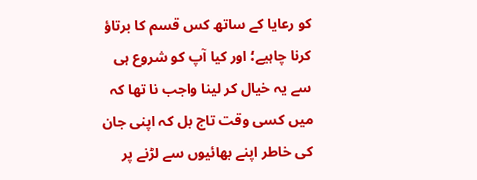کو رعایا کے ساتھ کس قسم کا برتاؤ کرنا چاہیے؛ اور کیا آپ کو شروع ہی سے یہ خیال کر لینا واجب نا تھا کہ میں کسی وقت تاج بل کہ اپنی جان کی خاطر اپنے بھائیوں سے لڑنے پر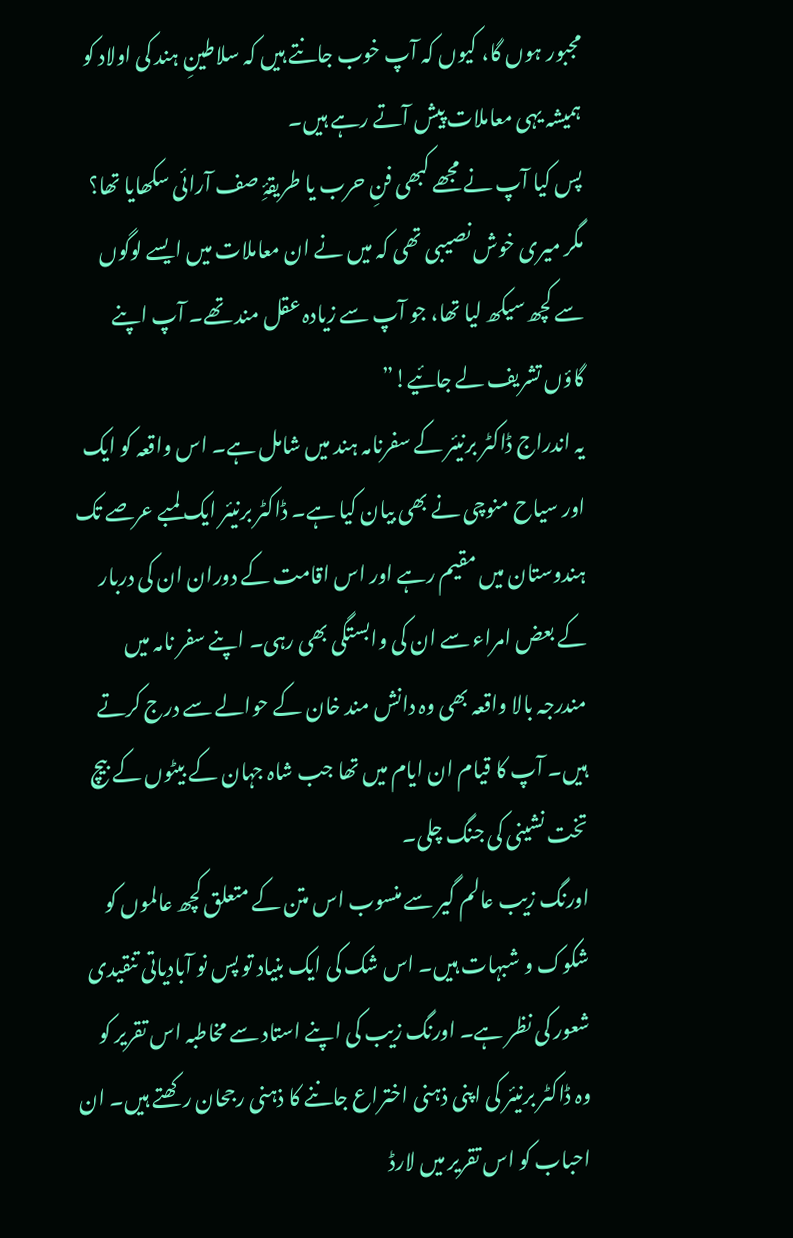مجبور ہوں گا، کیوں کہ آپ خوب جانتے ہیں کہ سلاطینِ ہند کی اولاد کو ہمیشہ یہی معاملات پیش آتے رہے ہیں۔
پس کیا آپ نے مجھے کبھی فنِ حرب یا طریقۂِ صف آرائی سکھایا تھا؟ مگر میری خوش نصیبی تھی کہ میں نے ان معاملات میں ایسے لوگوں سے کچھ سیکھ لیا تھا، جو آپ سے زیادہ عقل مند تھے۔ آپ اپنے گاؤں تشریف لے جائیے!”
یہ اندراج ڈاکٹر برنیئر کے سفرنامہ ہند میں شامل ہے۔ اس واقعہ کو ایک اور سیاح منوچی نے بھی بیان کیا ہے۔ ڈاکٹر برنیئر ایک لمبے عرصے تک ہندوستان میں مقیم رہے اور اس اقامت کے دوران ان کی دربار کے بعض امراء سے ان کی وابستگی بھی رہی۔ اپنے سفر نامہ میں مندرجہ بالا واقعہ بھی وہ دانش مند خان کے حوالے سے درج کرتے ہیں۔ آپ کا قیام ان ایام میں تھا جب شاہ جہان کے بیٹوں کے بیچ تخت نشینی کی جنگ چلی۔
اورنگ زیب عالم گیر سے منسوب اس متن کے متعلق کچھ عالموں کو شکوک و شبہات ہیں۔ اس شک کی ایک بنیاد تو پس نو آبادیاتی تنقیدی شعور کی نظر ہے۔ اورنگ زیب کی اپنے استاد سے مخاطبہ اس تقریر کو وہ ڈاکٹر برنیئر کی اپنی ذہنی اختراع جاننے کا ذہنی رجحان رکھتے ہیں۔ ان احباب کو اس تقریر میں لارڈ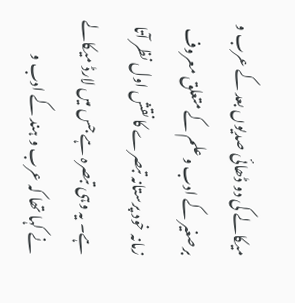میکالے کی دو ڈھائی صدیوں بعد کے عرب و برصغیر کے ادب و علم کے متعلق معروف زمانہ خود پرستانہ تبصرے کا نقش اول نظر آتا ہے۔ یہ وہی تبصرہ ہے جس میں لارڈ میکالے نے کہا تھا کہ عرب و ہند کے ادب و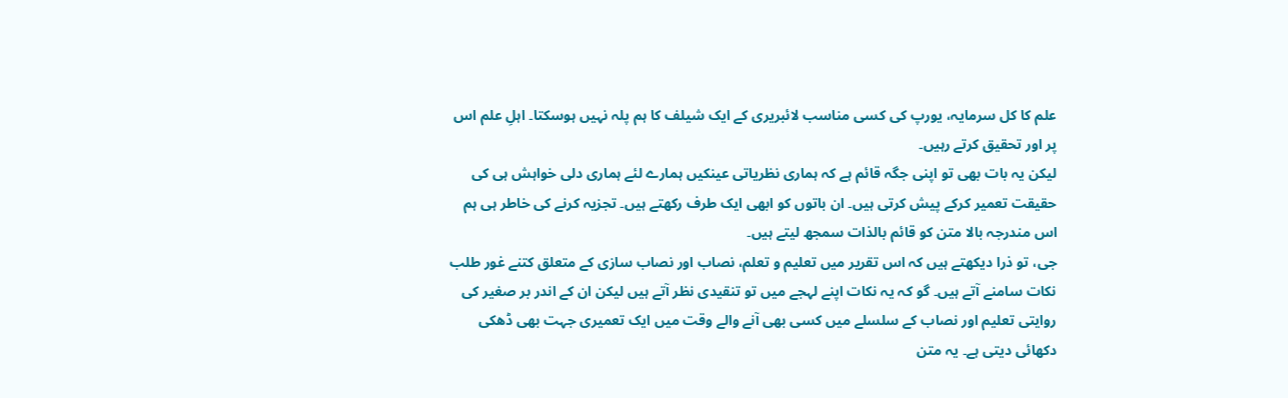علم کا کل سرمایہ، یورپ کی کسی مناسب لائبریری کے ایک شیلف کا ہم پلہ نہیں ہوسکتا۔ اہلِ علم اس پر اور تحقیق کرتے رہیں۔
لیکن یہ بات بھی تو اپنی جگہ قائم ہے کہ ہماری نظریاتی عینکیں ہمارے لئے ہماری دلی خواہش ہی کی حقیقت تعمیر کرکے پیش کرتی ہیں۔ ان باتوں کو ابھی ایک طرف رکھتے ہیں۔ تجزیہ کرنے کی خاطر ہی ہم اس مندرجہ بالا متن کو قائم بالذات سمجھ لیتے ہیں۔
جی، تو ذرا دیکھتے ہیں کہ اس تقریر میں تعلیم و تعلم، نصاب اور نصاب سازی کے متعلق کتنے غور طلب نکات سامنے آتے ہیں۔ گو کہ یہ نکات اپنے لہجے میں تو تنقیدی نظر آتے ہیں لیکن ان کے اندر بر صغیر کی روایتی تعلیم اور نصاب کے سلسلے میں کسی بھی آنے والے وقت میں ایک تعمیری جہت بھی ڈھکی دکھائی دیتی ہے۔ یہ متن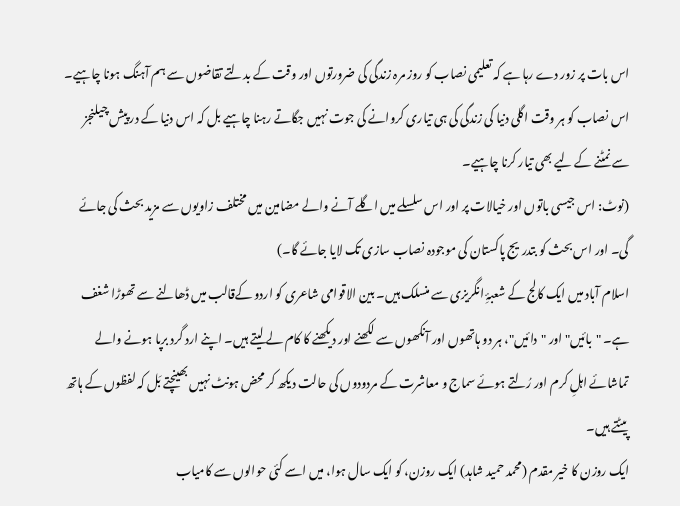اس بات پر زور دے رہا ہے کہ تعلیمی نصاب کو روز مرہ زندگی کی ضرورتوں اور وقت کے بدلتے تقاضوں سے ہم آہنگ ہونا چاہیے۔ اس نصاب کو ہر وقت اگلی دنیا کی زندگی کی ہی تیاری کروانے کی جوت نہیں جگاتے رہنا چاہیے بل کہ اس دنیا کے در پیش چیلنجز سے نمٹنے کے لیے بھی تیار کرنا چاہیے۔
(نوٹ: اس جیسی باتوں اور خیالات پر اور اس سلسلے میں اگلے آنے والے مضامین میں مختلف زاویوں سے مزید بحث کی جائے گی۔ اور اس بحث کو بتدریج پاکستان کی موجودہ نصاب سازی تک لایا جائے گا۔)
اسلام آباد میں ایک کالج کے شعبۂِ انگریزی سے منسلک ہیں۔ بین الاقوامی شاعری کو اردو کےقالب میں ڈھالنے سے تھوڑا شغف ہے۔ "بائیں" اور "دائیں"، ہر دو ہاتھوں اور آنکھوں سے لکھنے اور دیکھنے کا کام لے لیتے ہیں۔ اپنے ارد گرد برپا ہونے والے تماشائے اہلِ کرم اور رُلتے ہوئے سماج و معاشرت کے مردودوں کی حالت دیکھ کر محض ہونٹ نہیں بھینچتے بَل کہ لفظوں کے ہاتھ پیٹتے ہیں۔
ایک روزن کا خیر مقدم (محمد حمید شاہد) ایک روزن، کو ایک سال ہوا، میں اسے کئی حوالوں سے کامیاب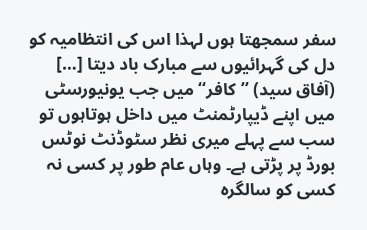سفر سمجھتا ہوں لہذا اس کی انتظامیہ کو دل کی گہرائیوں سے مبارک باد دیتا […]
(آفاق سید) ’’کافر‘‘ میں جب یونیورسٹی میں اپنے ڈیپارٹمنٹ میں داخل ہوتاہوں تو سب سے پہلے میری نظر سٹوڈنٹ نوٹس بورڈ پر پڑتی ہے۔ وہاں عام طور پر کسی نہ کسی کو سالگرہ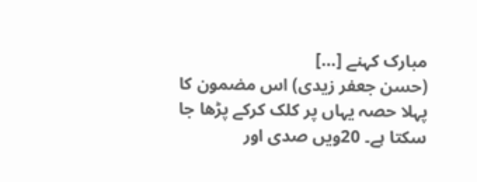مبارک کہنے […]
(حسن جعفر زیدی) اس مضمون کا پہلا حصہ یہاں پر کلک کرکے پڑھا جا سکتا ہے۔ 20ویں صدی اور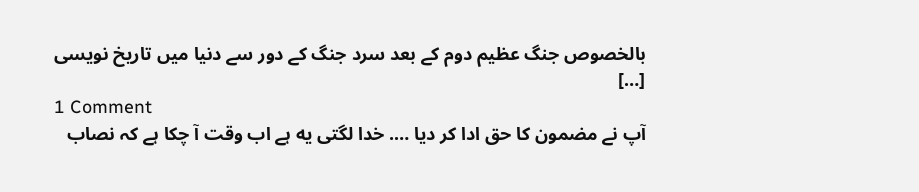بالخصوص جنگ عظیم دوم کے بعد سرد جنگ کے دور سے دنیا میں تاریخ نویسی […]
1 Comment
آپ نے مضمون کا حق ادا کر دیا …. خدا لگتی یه ہے اب وقت آ چکا ہے کہ نصاب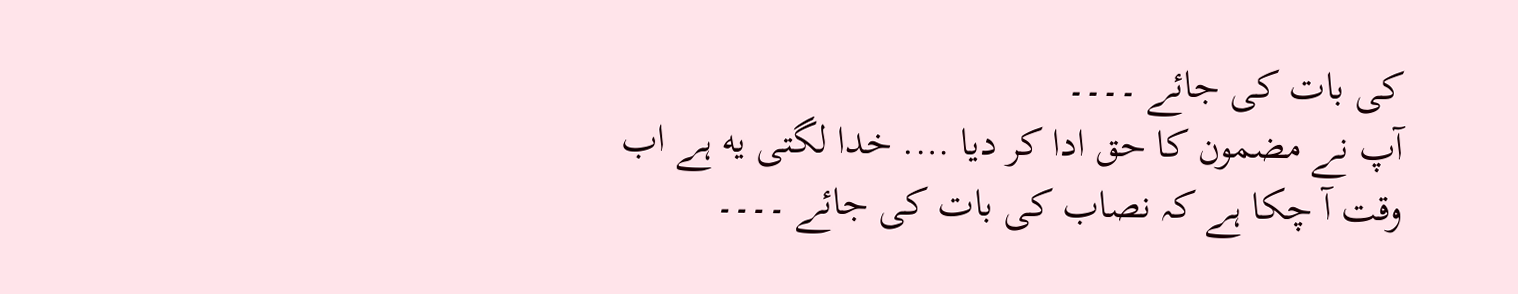کی بات کی جائے ۔۔۔۔
آپ نے مضمون کا حق ادا کر دیا …. خدا لگتی یه ہے اب وقت آ چکا ہے کہ نصاب کی بات کی جائے ۔۔۔۔